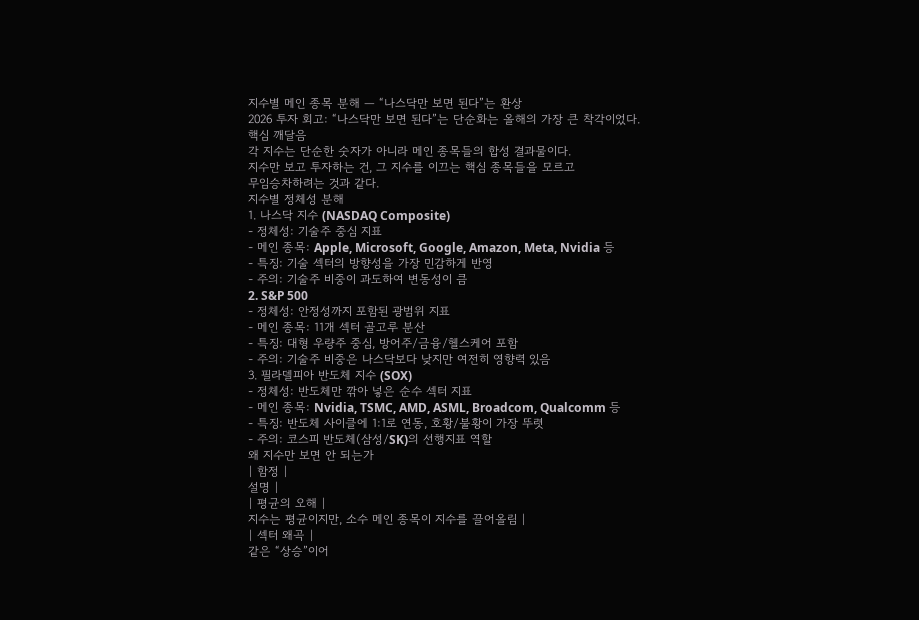지수별 메인 종목 분해 — “나스닥만 보면 된다”는 환상
2026 투자 회고: “나스닥만 보면 된다”는 단순화는 올해의 가장 큰 착각이었다.
핵심 깨달음
각 지수는 단순한 숫자가 아니라 메인 종목들의 합성 결과물이다.
지수만 보고 투자하는 건, 그 지수를 이끄는 핵심 종목들을 모르고
무임승차하려는 것과 같다.
지수별 정체성 분해
1. 나스닥 지수 (NASDAQ Composite)
- 정체성: 기술주 중심 지표
- 메인 종목: Apple, Microsoft, Google, Amazon, Meta, Nvidia 등
- 특징: 기술 섹터의 방향성을 가장 민감하게 반영
- 주의: 기술주 비중이 과도하여 변동성이 큼
2. S&P 500
- 정체성: 안정성까지 포함된 광범위 지표
- 메인 종목: 11개 섹터 골고루 분산
- 특징: 대형 우량주 중심, 방어주/금융/헬스케어 포함
- 주의: 기술주 비중은 나스닥보다 낮지만 여전히 영향력 있음
3. 필라델피아 반도체 지수 (SOX)
- 정체성: 반도체만 깎아 넣은 순수 섹터 지표
- 메인 종목: Nvidia, TSMC, AMD, ASML, Broadcom, Qualcomm 등
- 특징: 반도체 사이클에 1:1로 연동, 호황/불황이 가장 뚜렷
- 주의: 코스피 반도체(삼성/SK)의 선행지표 역할
왜 지수만 보면 안 되는가
| 함정 |
설명 |
| 평균의 오해 |
지수는 평균이지만, 소수 메인 종목이 지수를 끌어올림 |
| 섹터 왜곡 |
같은 “상승”이어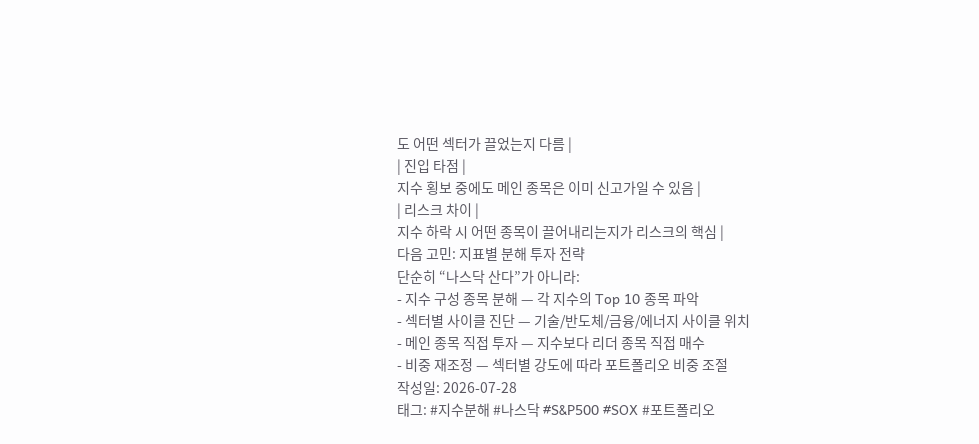도 어떤 섹터가 끌었는지 다름 |
| 진입 타점 |
지수 횡보 중에도 메인 종목은 이미 신고가일 수 있음 |
| 리스크 차이 |
지수 하락 시 어떤 종목이 끌어내리는지가 리스크의 핵심 |
다음 고민: 지표별 분해 투자 전략
단순히 “나스닥 산다”가 아니라:
- 지수 구성 종목 분해 — 각 지수의 Top 10 종목 파악
- 섹터별 사이클 진단 — 기술/반도체/금융/에너지 사이클 위치
- 메인 종목 직접 투자 — 지수보다 리더 종목 직접 매수
- 비중 재조정 — 섹터별 강도에 따라 포트폴리오 비중 조절
작성일: 2026-07-28
태그: #지수분해 #나스닥 #S&P500 #SOX #포트폴리오